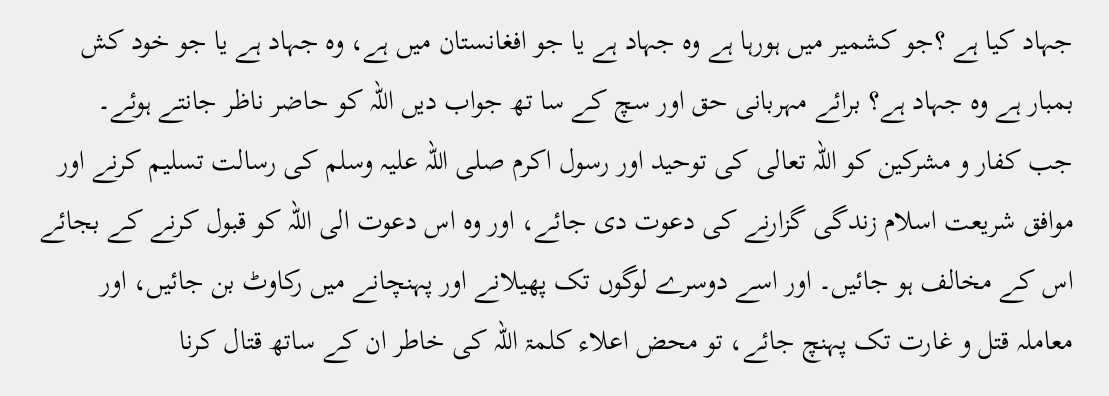جہاد کیا ہے ؟جو کشمیر میں ہورہا ہے وہ جہاد ہے یا جو افغانستان میں ہے، وہ جہاد ہے یا جو خود کش بمبار ہے وہ جہاد ہے؟ برائے مہربانی حق اور سچ کے سا تھ جواب دیں اللہ کو حاضر ناظر جانتے ہوئے۔
جب کفار و مشرکین کو اللہ تعالی کی توحید اور رسول اکرم صلی اللہ علیہ وسلم کی رسالت تسلیم کرنے اور موافق شریعت اسلام زندگی گزارنے کی دعوت دی جائے، اور وہ اس دعوت الی اللہ کو قبول کرنے کے بجائے اس کے مخالف ہو جائیں۔ اور اسے دوسرے لوگوں تک پھیلانے اور پہنچانے میں رکاوٹ بن جائیں، اور معاملہ قتل و غارت تک پہنچ جائے، تو محض اعلاء کلمۃ اللہ کی خاطر ان کے ساتھ قتال کرنا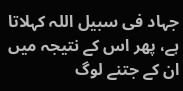جہاد فی سبیل اللہ کہلاتا ہے، پھر اس کے نتیجہ میں ان کے جتنے لوگ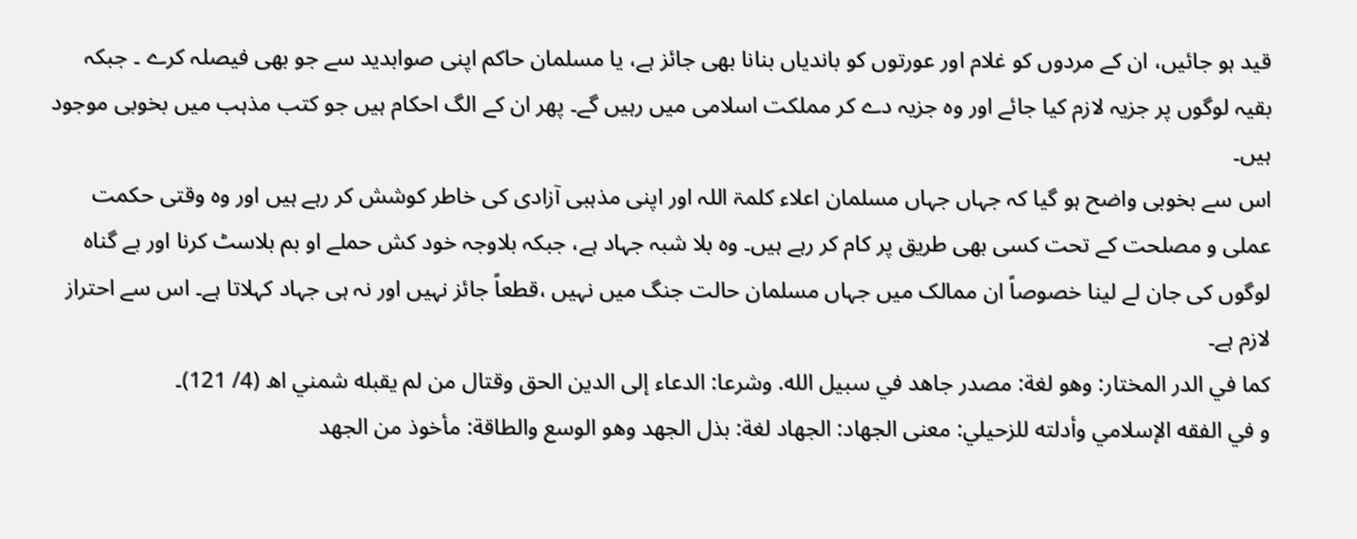قید ہو جائیں، ان کے مردوں کو غلام اور عورتوں کو باندیاں بنانا بھی جائز ہے، یا مسلمان حاکم اپنی صوابدید سے جو بھی فیصلہ کرے ۔ جبکہ بقیہ لوگوں پر جزیہ لازم کیا جائے اور وہ جزیہ دے کر مملکت اسلامی میں رہیں گے۔ پھر ان کے الگ احکام ہیں جو کتب مذہب میں بخوبی موجود ہیں۔
اس سے بخوبی واضح ہو گیا کہ جہاں جہاں مسلمان اعلاء کلمۃ اللہ اور اپنی مذہبی آزادی کی خاطر کوشش کر رہے ہیں اور وہ وقتی حکمت عملی و مصلحت کے تحت کسی بھی طریق پر کام کر رہے ہیں۔ وہ بلا شبہ جہاد ہے، جبکہ بلاوجہ خود کش حملے او بم بلاسٹ کرنا اور بے گناہ لوگوں کی جان لے لینا خصوصاً ان ممالک میں جہاں مسلمان حالت جنگ میں نہیں ،قطعاً جائز نہیں اور نہ ہی جہاد کہلاتا ہے۔ اس سے احتراز لازم ہے۔
كما في الدر المختار: وهو لغة: مصدر جاهد في سبيل الله. وشرعا: الدعاء إلى الدين الحق وقتال من لم يقبله شمني اھ (4/ 121)۔
و في الفقه الإسلامي وأدلته للزحيلي: معنى الجهاد: الجهاد لغة: بذل الجهد وهو الوسع والطاقة: مأخوذ من الجهد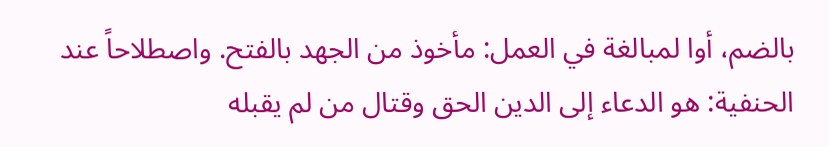بالضم، أوا لمبالغة في العمل: مأخوذ من الجهد بالفتح. واصطلاحاً عند الحنفية: هو الدعاء إلى الدين الحق وقتال من لم يقبله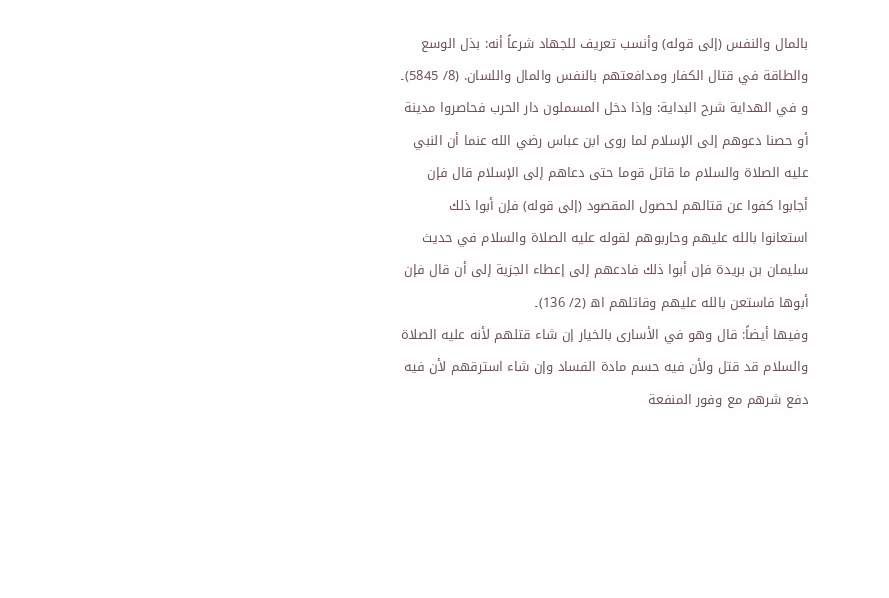بالمال والنفس (إلى قوله) وأنسب تعريف للجهاد شرعاً أنه: بذل الوسع والطاقة في قتال الكفار ومدافعتهم بالنفس والمال واللسان. (8/ 5845)۔
و في الهداية شرح البداية: وإذا دخل المسملون دار الحرب فحاصروا مدينة أو حصنا دعوهم إلى الإسلام لما روى ابن عباس رضي الله عنما أن النبي عليه الصلاة والسلام ما قاتل قوما حتى دعاهم إلى الإسلام قال فإن أجابوا كفوا عن قتالهم لحصول المقصود (إلى قوله) فإن أبوا ذلك استعانوا بالله عليهم وحاربوهم لقوله عليه الصلاة والسلام في حديث سليمان بن بريدة فإن أبوا ذلك فادعهم إلى إعطاء الجزية إلى أن قال فإن أبوها فاستعن بالله عليهم وقاتلهم اھ (2/ 136)۔
وفيها أیضاً: قال وهو في الأسارى بالخيار إن شاء قتلهم لأنه عليه الصلاة والسلام قد قتل ولأن فيه حسم مادة الفساد وإن شاء استرقهم لأن فيه دفع شرهم مع وفور المنفعة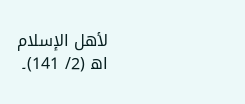لأهل الإسلام اھ (2/ 141)۔